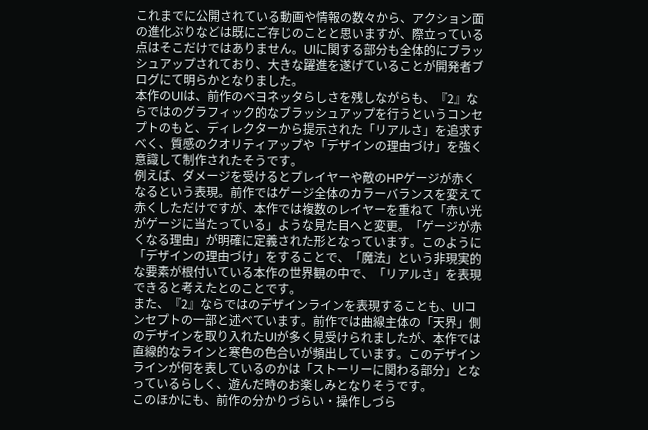これまでに公開されている動画や情報の数々から、アクション面の進化ぶりなどは既にご存じのことと思いますが、際立っている点はそこだけではありません。UIに関する部分も全体的にブラッシュアップされており、大きな躍進を遂げていることが開発者ブログにて明らかとなりました。
本作のUIは、前作のベヨネッタらしさを残しながらも、『2』ならではのグラフィック的なブラッシュアップを行うというコンセプトのもと、ディレクターから提示された「リアルさ」を追求すべく、質感のクオリティアップや「デザインの理由づけ」を強く意識して制作されたそうです。
例えば、ダメージを受けるとプレイヤーや敵のHPゲージが赤くなるという表現。前作ではゲージ全体のカラーバランスを変えて赤くしただけですが、本作では複数のレイヤーを重ねて「赤い光がゲージに当たっている」ような見た目へと変更。「ゲージが赤くなる理由」が明確に定義された形となっています。このように「デザインの理由づけ」をすることで、「魔法」という非現実的な要素が根付いている本作の世界観の中で、「リアルさ」を表現できると考えたとのことです。
また、『2』ならではのデザインラインを表現することも、UIコンセプトの一部と述べています。前作では曲線主体の「天界」側のデザインを取り入れたUIが多く見受けられましたが、本作では直線的なラインと寒色の色合いが頻出しています。このデザインラインが何を表しているのかは「ストーリーに関わる部分」となっているらしく、遊んだ時のお楽しみとなりそうです。
このほかにも、前作の分かりづらい・操作しづら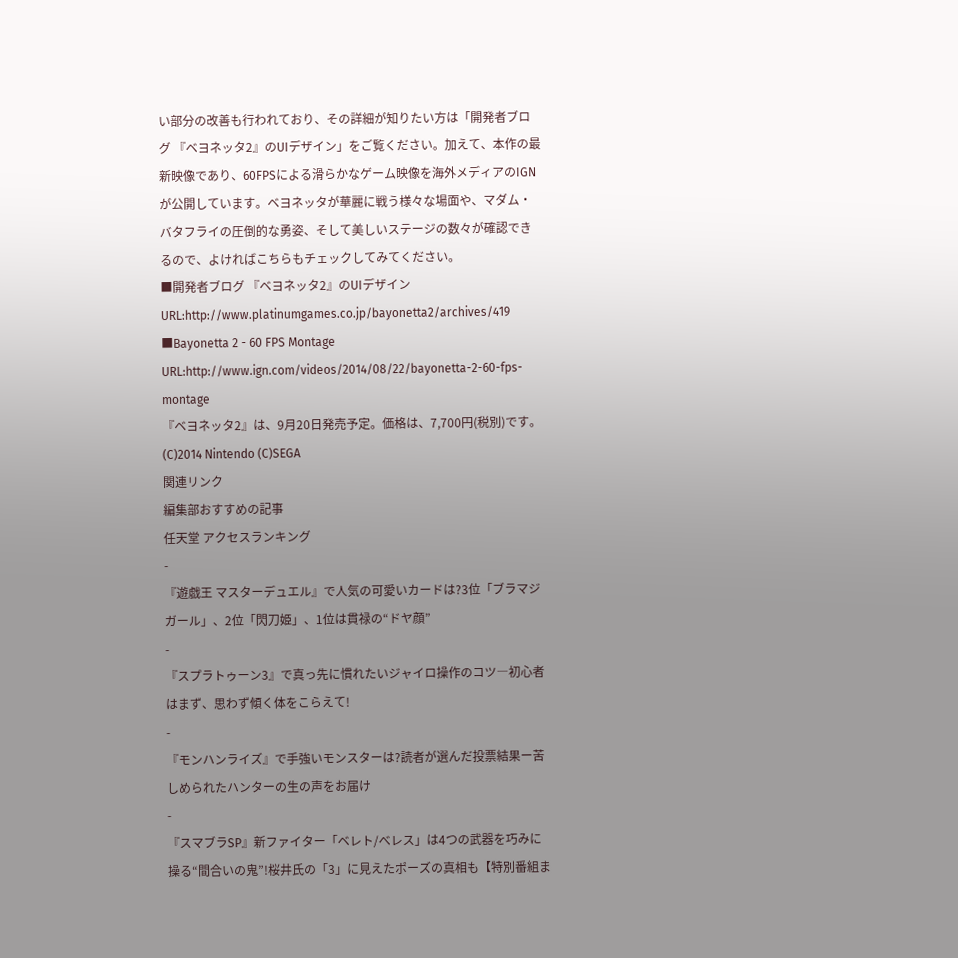い部分の改善も行われており、その詳細が知りたい方は「開発者ブログ 『ベヨネッタ2』のUIデザイン」をご覧ください。加えて、本作の最新映像であり、60FPSによる滑らかなゲーム映像を海外メディアのIGNが公開しています。ベヨネッタが華麗に戦う様々な場面や、マダム・バタフライの圧倒的な勇姿、そして美しいステージの数々が確認できるので、よければこちらもチェックしてみてください。
■開発者ブログ 『ベヨネッタ2』のUIデザイン
URL:http://www.platinumgames.co.jp/bayonetta2/archives/419
■Bayonetta 2 - 60 FPS Montage
URL:http://www.ign.com/videos/2014/08/22/bayonetta-2-60-fps-montage
『ベヨネッタ2』は、9月20日発売予定。価格は、7,700円(税別)です。
(C)2014 Nintendo (C)SEGA
関連リンク
編集部おすすめの記事
任天堂 アクセスランキング
-
『遊戯王 マスターデュエル』で人気の可愛いカードは?3位「ブラマジガール」、2位「閃刀姫」、1位は貫禄の“ドヤ顔”
-
『スプラトゥーン3』で真っ先に慣れたいジャイロ操作のコツ―初心者はまず、思わず傾く体をこらえて!
-
『モンハンライズ』で手強いモンスターは?読者が選んだ投票結果ー苦しめられたハンターの生の声をお届け
-
『スマブラSP』新ファイター「ベレト/べレス」は4つの武器を巧みに操る“間合いの鬼”!桜井氏の「3」に見えたポーズの真相も【特別番組ま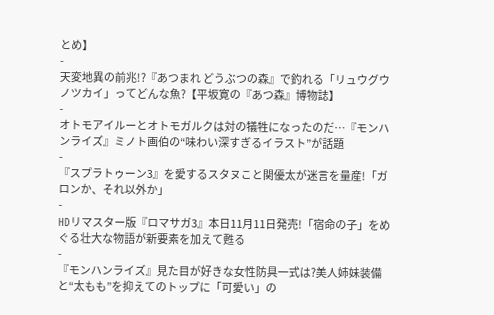とめ】
-
天変地異の前兆!?『あつまれ どうぶつの森』で釣れる「リュウグウノツカイ」ってどんな魚?【平坂寛の『あつ森』博物誌】
-
オトモアイルーとオトモガルクは対の犠牲になったのだ…『モンハンライズ』ミノト画伯の“味わい深すぎるイラスト”が話題
-
『スプラトゥーン3』を愛するスタヌこと関優太が迷言を量産!「ガロンか、それ以外か」
-
HDリマスター版『ロマサガ3』本日11月11日発売!「宿命の子」をめぐる壮大な物語が新要素を加えて甦る
-
『モンハンライズ』見た目が好きな女性防具一式は?美人姉妹装備と“太もも”を抑えてのトップに「可愛い」の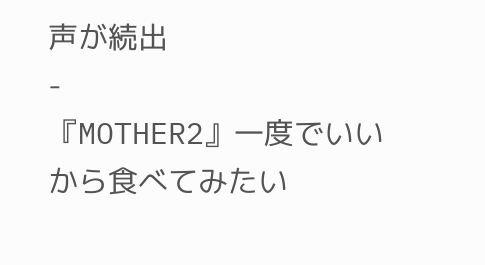声が続出
-
『MOTHER2』一度でいいから食べてみたい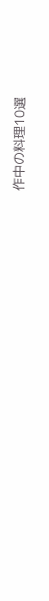作中の料理10選